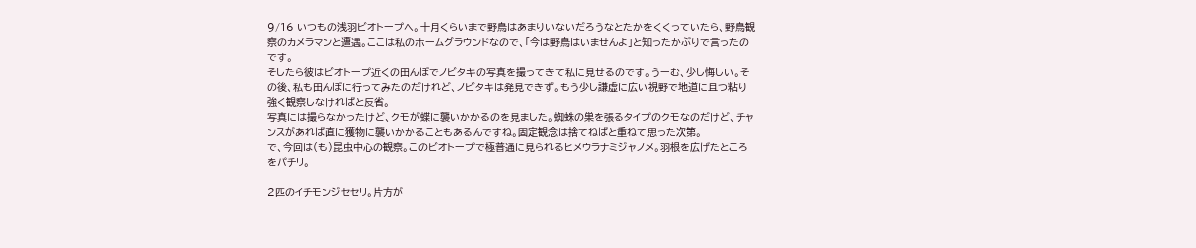9/16 いつもの浅羽ビオトープへ。十月くらいまで野鳥はあまりいないだろうなとたかをくくっていたら、野鳥観察のカメラマンと遭遇。ここは私のホームグラウンドなので、「今は野鳥はいませんよ」と知ったかぶりで言ったのです。
そしたら彼はビオトープ近くの田んぼでノビタキの写真を撮ってきて私に見せるのです。うーむ、少し悔しい。その後、私も田んぼに行ってみたのだけれど、ノビタキは発見できず。もう少し謙虚に広い視野で地道に且つ粘り強く観察しなければと反省。
写真には撮らなかったけど、クモが蝶に襲いかかるのを見ました。蜘蛛の巣を張るタイプのクモなのだけど、チャンスがあれば直に獲物に襲いかかることもあるんですね。固定観念は捨てねばと重ねて思った次第。
で、今回は(も)昆虫中心の観察。このビオトープで極普通に見られるヒメウラナミジャノメ。羽根を広げたところをパチリ。

2匹のイチモンジセセリ。片方が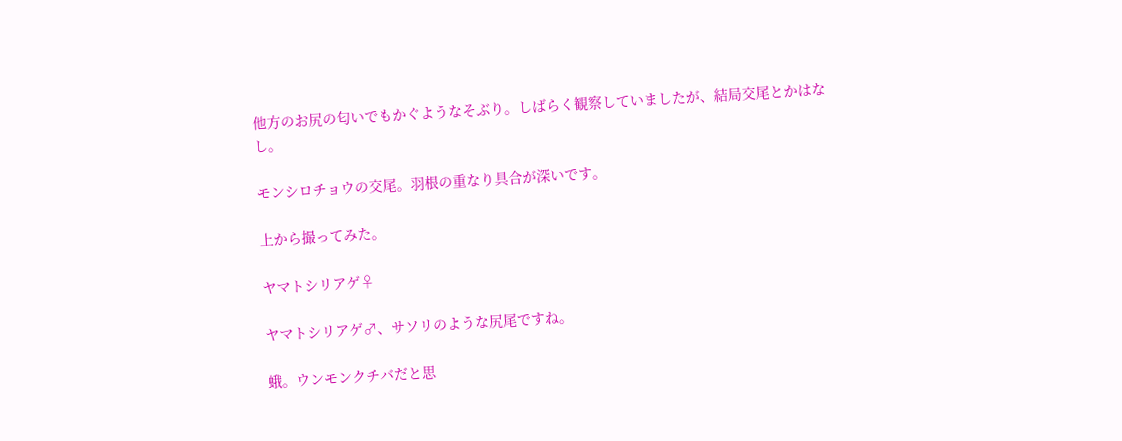他方のお尻の匂いでもかぐようなそぶり。しばらく観察していましたが、結局交尾とかはなし。

モンシロチョウの交尾。羽根の重なり具合が深いです。

上から撮ってみた。

ヤマトシリアゲ♀

ヤマトシリアゲ♂、サソリのような尻尾ですね。

蛾。ウンモンクチバだと思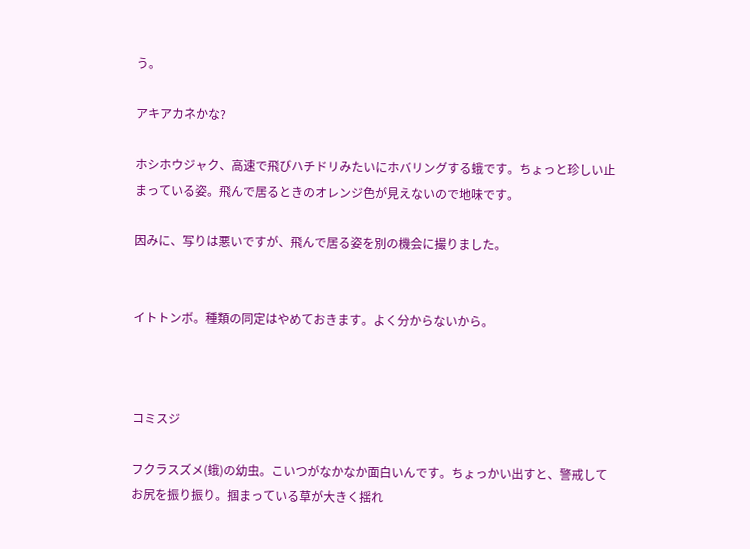う。

アキアカネかな?

ホシホウジャク、高速で飛びハチドリみたいにホバリングする蛾です。ちょっと珍しい止まっている姿。飛んで居るときのオレンジ色が見えないので地味です。

因みに、写りは悪いですが、飛んで居る姿を別の機会に撮りました。


イトトンボ。種類の同定はやめておきます。よく分からないから。



コミスジ

フクラスズメ(蛾)の幼虫。こいつがなかなか面白いんです。ちょっかい出すと、警戒してお尻を振り振り。掴まっている草が大きく揺れ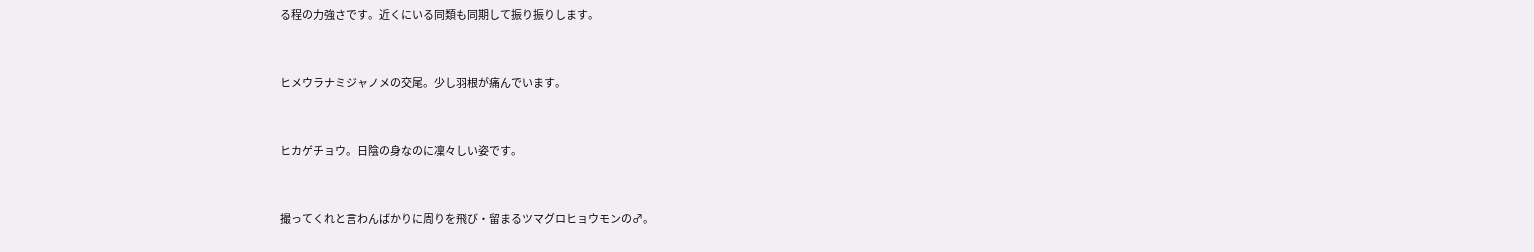る程の力強さです。近くにいる同類も同期して振り振りします。


ヒメウラナミジャノメの交尾。少し羽根が痛んでいます。


ヒカゲチョウ。日陰の身なのに凜々しい姿です。


撮ってくれと言わんばかりに周りを飛び・留まるツマグロヒョウモンの♂。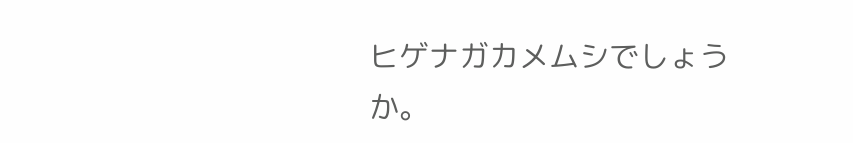ヒゲナガカメムシでしょうか。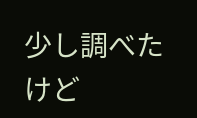少し調べたけど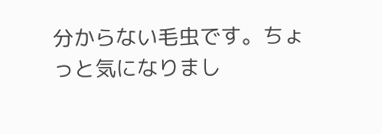分からない毛虫です。ちょっと気になりまし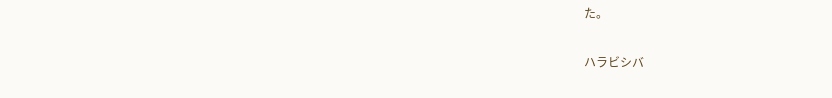た。

ハラビシバ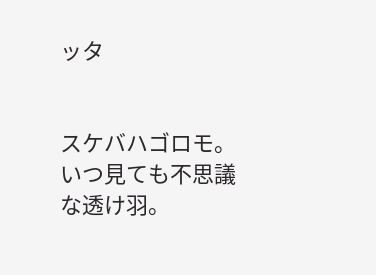ッタ


スケバハゴロモ。いつ見ても不思議な透け羽。